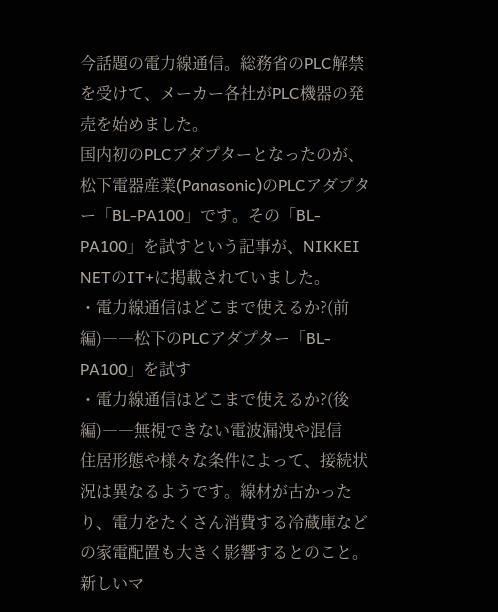今話題の電力線通信。総務省のPLC解禁を受けて、メーカー各社がPLC機器の発売を始めました。
国内初のPLCアダプターとなったのが、松下電器産業(Panasonic)のPLCアダプター「BL-PA100」です。その「BL-PA100」を試すという記事が、NIKKEI NETのIT+に掲載されていました。
・電力線通信はどこまで使えるか?(前編)――松下のPLCアダプター「BL-PA100」を試す
・電力線通信はどこまで使えるか?(後編)――無視できない電波漏洩や混信
住居形態や様々な条件によって、接続状況は異なるようです。線材が古かったり、電力をたくさん消費する冷蔵庫などの家電配置も大きく影響するとのこと。新しいマ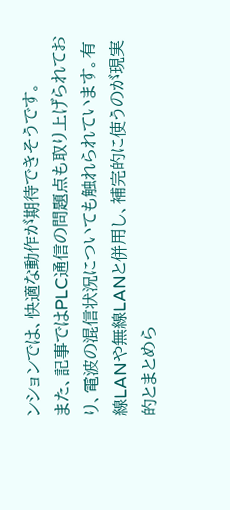ンションでは、快適な動作が期待できそうです。
また、記事ではPLC通信の問題点も取り上げられており、電波の混信状況についても触れられています。有線LANや無線LANと併用し、補完的に使うのが現実的とまとめら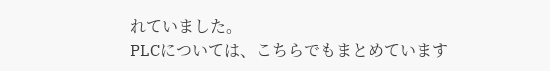れていました。
PLCについては、こちらでもまとめています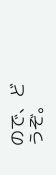ので、どうぞ。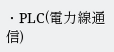・PLC(電力線通信)